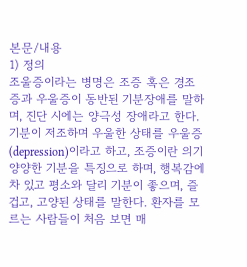본문/내용
1) 정의
조울증이라는 병명은 조증 혹은 경조증과 우울증이 동반된 기분장애를 말하며, 진단 시에는 양극성 장애라고 한다. 기분이 저조하며 우울한 상태를 우울증(depression)이라고 하고, 조증이란 의기양양한 기분을 특징으로 하며, 행복감에 차 있고 평소와 달리 기분이 좋으며, 즐겁고, 고양된 상태를 말한다. 환자를 모르는 사람들이 처음 보면 매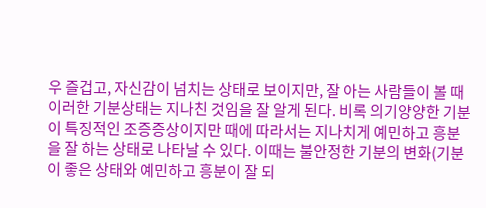우 즐겁고, 자신감이 넘치는 상태로 보이지만, 잘 아는 사람들이 볼 때 이러한 기분상태는 지나친 것임을 잘 알게 된다. 비록 의기양양한 기분이 특징적인 조증증상이지만 때에 따라서는 지나치게 예민하고 흥분을 잘 하는 상태로 나타날 수 있다. 이때는 불안정한 기분의 변화(기분이 좋은 상태와 예민하고 흥분이 잘 되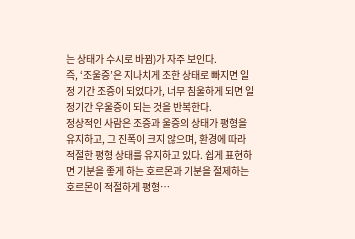는 상태가 수시로 바뀜)가 자주 보인다.
즉, ‘조울증’은 지나치게 조한 상태로 빠지면 일정 기간 조증이 되었다가, 너무 침울하게 되면 일정기간 우울증이 되는 것을 반복한다.
정상적인 사람은 조증과 울증의 상태가 평형을 유지하고, 그 진폭이 크지 않으며, 환경에 따라 적절한 평형 상태를 유지하고 있다. 쉽게 표현하면 기분을 좋게 하는 호르몬과 기분을 절제하는 호르몬이 적절하게 평형…